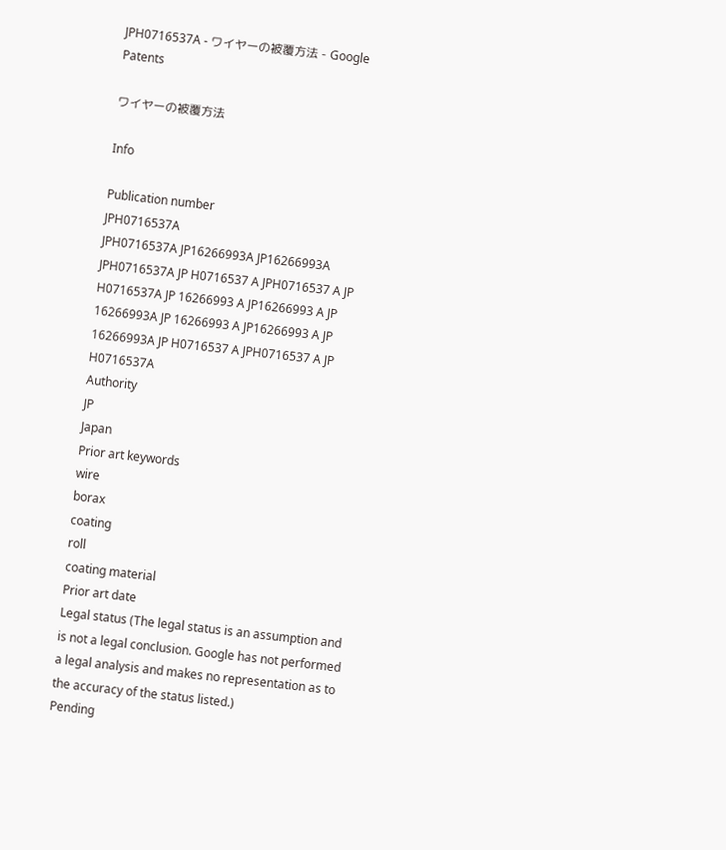JPH0716537A - ワイヤーの被覆方法 - Google Patents

ワイヤーの被覆方法

Info

Publication number
JPH0716537A
JPH0716537A JP16266993A JP16266993A JPH0716537A JP H0716537 A JPH0716537 A JP H0716537A JP 16266993 A JP16266993 A JP 16266993A JP 16266993 A JP16266993 A JP 16266993A JP H0716537 A JPH0716537 A JP H0716537A
Authority
JP
Japan
Prior art keywords
wire
borax
coating
roll
coating material
Prior art date
Legal status (The legal status is an assumption and is not a legal conclusion. Google has not performed a legal analysis and makes no representation as to the accuracy of the status listed.)
Pending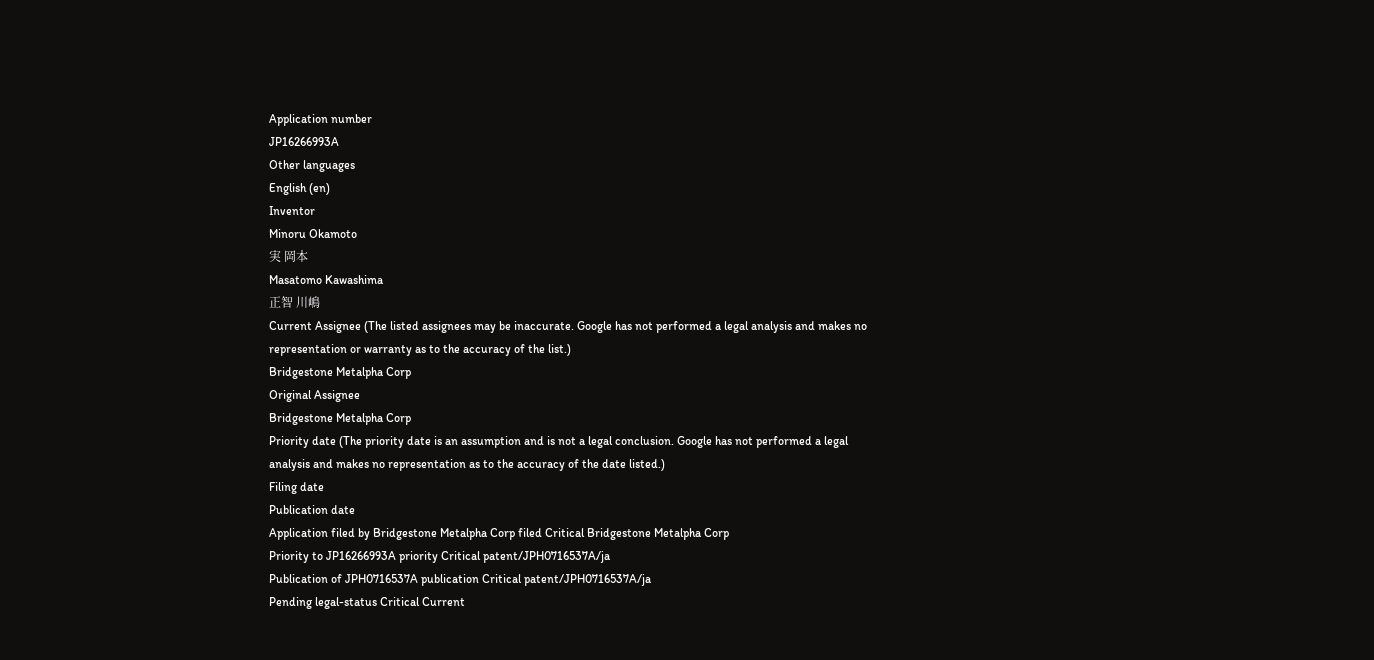Application number
JP16266993A
Other languages
English (en)
Inventor
Minoru Okamoto
実 岡本
Masatomo Kawashima
正智 川嶋
Current Assignee (The listed assignees may be inaccurate. Google has not performed a legal analysis and makes no representation or warranty as to the accuracy of the list.)
Bridgestone Metalpha Corp
Original Assignee
Bridgestone Metalpha Corp
Priority date (The priority date is an assumption and is not a legal conclusion. Google has not performed a legal analysis and makes no representation as to the accuracy of the date listed.)
Filing date
Publication date
Application filed by Bridgestone Metalpha Corp filed Critical Bridgestone Metalpha Corp
Priority to JP16266993A priority Critical patent/JPH0716537A/ja
Publication of JPH0716537A publication Critical patent/JPH0716537A/ja
Pending legal-status Critical Current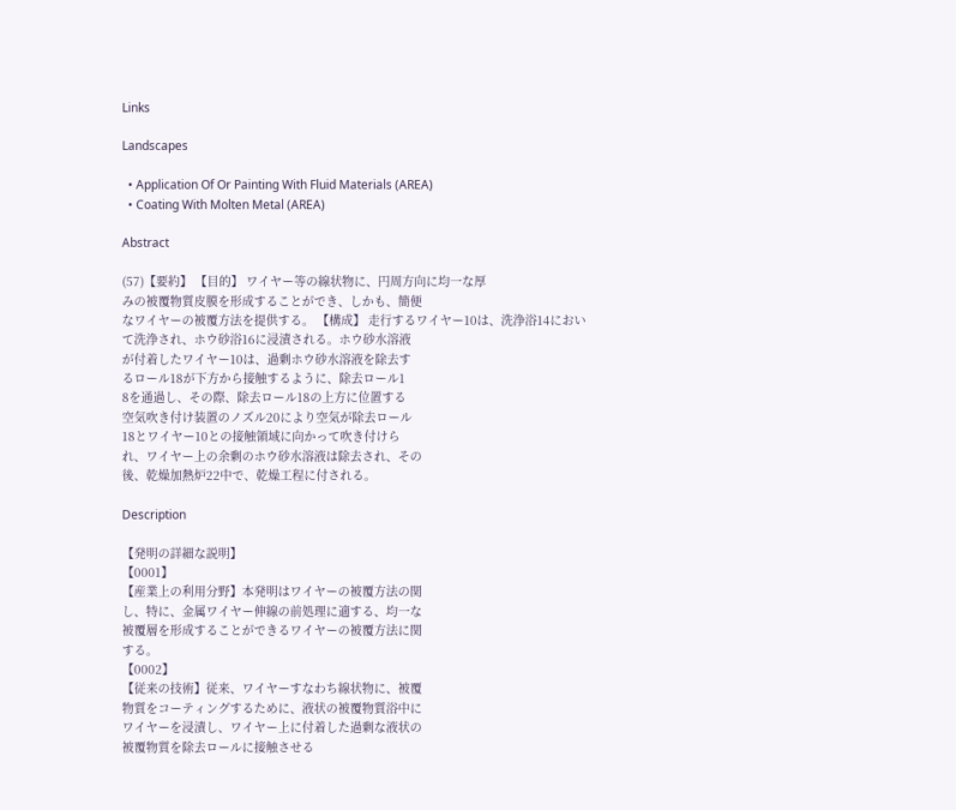Links

Landscapes

  • Application Of Or Painting With Fluid Materials (AREA)
  • Coating With Molten Metal (AREA)

Abstract

(57)【要約】 【目的】 ワイヤー等の線状物に、円周方向に均一な厚
みの被覆物質皮膜を形成することができ、しかも、簡便
なワイヤーの被覆方法を提供する。 【構成】 走行するワイヤー10は、洗浄浴14におい
て洗浄され、ホウ砂浴16に浸漬される。ホウ砂水溶液
が付着したワイヤー10は、過剰ホウ砂水溶液を除去す
るロール18が下方から接触するように、除去ロール1
8を通過し、その際、除去ロール18の上方に位置する
空気吹き付け装置のノズル20により空気が除去ロール
18とワイヤー10との接触領域に向かって吹き付けら
れ、ワイヤー上の余剰のホウ砂水溶液は除去され、その
後、乾燥加熱炉22中で、乾燥工程に付される。

Description

【発明の詳細な説明】
【0001】
【産業上の利用分野】本発明はワイヤーの被覆方法の関
し、特に、金属ワイヤー伸線の前処理に適する、均一な
被覆層を形成することができるワイヤーの被覆方法に関
する。
【0002】
【従来の技術】従来、ワイヤーすなわち線状物に、被覆
物質をコーティングするために、液状の被覆物質浴中に
ワイヤーを浸漬し、ワイヤー上に付着した過剰な液状の
被覆物質を除去ロールに接触させる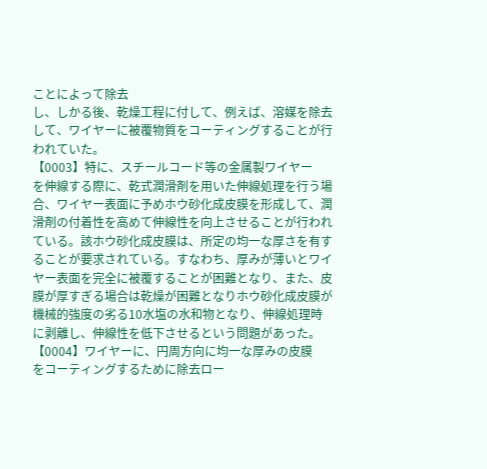ことによって除去
し、しかる後、乾燥工程に付して、例えば、溶媒を除去
して、ワイヤーに被覆物質をコーティングすることが行
われていた。
【0003】特に、スチールコード等の金属製ワイヤー
を伸線する際に、乾式潤滑剤を用いた伸線処理を行う場
合、ワイヤー表面に予めホウ砂化成皮膜を形成して、潤
滑剤の付着性を高めて伸線性を向上させることが行われ
ている。該ホウ砂化成皮膜は、所定の均一な厚さを有す
ることが要求されている。すなわち、厚みが薄いとワイ
ヤー表面を完全に被覆することが困難となり、また、皮
膜が厚すぎる場合は乾燥が困難となりホウ砂化成皮膜が
機械的強度の劣る10水塩の水和物となり、伸線処理時
に剥離し、伸線性を低下させるという問題があった。
【0004】ワイヤーに、円周方向に均一な厚みの皮膜
をコーティングするために除去ロー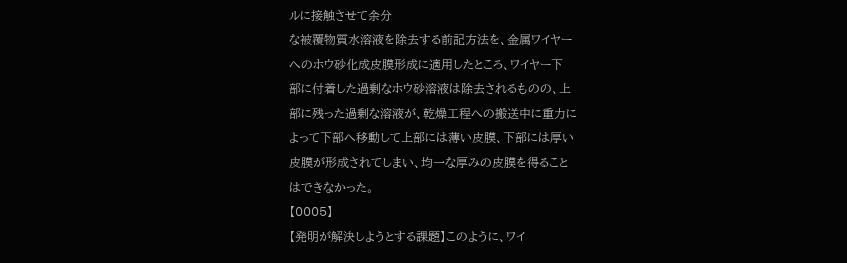ルに接触させて余分
な被覆物質水溶液を除去する前記方法を、金属ワイヤー
へのホウ砂化成皮膜形成に適用したところ、ワイヤー下
部に付着した過剰なホウ砂溶液は除去されるものの、上
部に残った過剰な溶液が、乾燥工程への搬送中に重力に
よって下部へ移動して上部には薄い皮膜、下部には厚い
皮膜が形成されてしまい、均一な厚みの皮膜を得ること
はできなかった。
【0005】
【発明が解決しようとする課題】このように、ワイ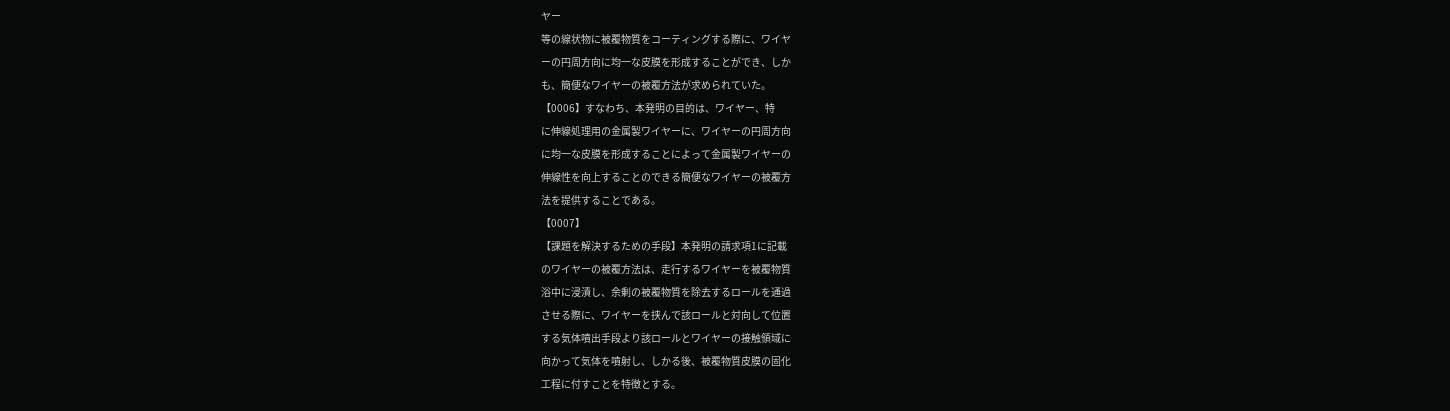ヤー
等の線状物に被覆物質をコーティングする際に、ワイヤ
ーの円周方向に均一な皮膜を形成することができ、しか
も、簡便なワイヤーの被覆方法が求められていた。
【0006】すなわち、本発明の目的は、ワイヤー、特
に伸線処理用の金属製ワイヤーに、ワイヤーの円周方向
に均一な皮膜を形成することによって金属製ワイヤーの
伸線性を向上することのできる簡便なワイヤーの被覆方
法を提供することである。
【0007】
【課題を解決するための手段】本発明の請求項1に記載
のワイヤーの被覆方法は、走行するワイヤーを被覆物質
浴中に浸漬し、余剰の被覆物質を除去するロールを通過
させる際に、ワイヤーを挟んで該ロールと対向して位置
する気体噴出手段より該ロールとワイヤーの接触領域に
向かって気体を噴射し、しかる後、被覆物質皮膜の固化
工程に付すことを特徴とする。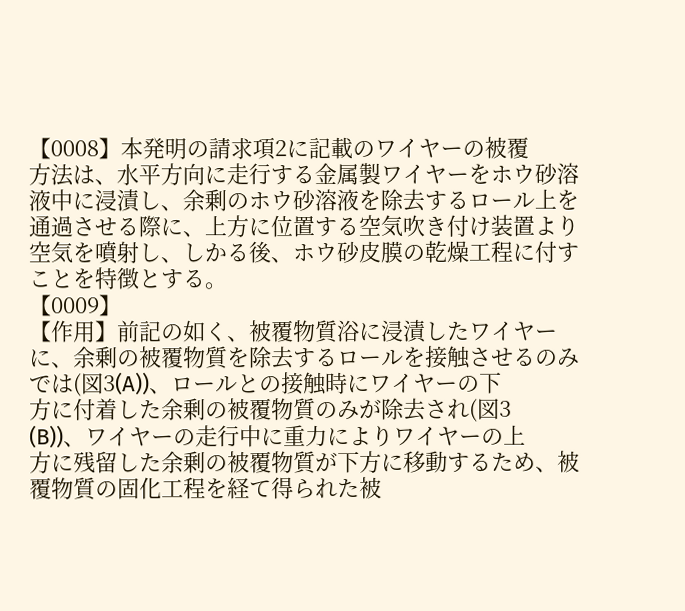【0008】本発明の請求項2に記載のワイヤーの被覆
方法は、水平方向に走行する金属製ワイヤーをホウ砂溶
液中に浸漬し、余剰のホウ砂溶液を除去するロール上を
通過させる際に、上方に位置する空気吹き付け装置より
空気を噴射し、しかる後、ホウ砂皮膜の乾燥工程に付す
ことを特徴とする。
【0009】
【作用】前記の如く、被覆物質浴に浸漬したワイヤー
に、余剰の被覆物質を除去するロールを接触させるのみ
では(図3(A))、ロールとの接触時にワイヤーの下
方に付着した余剰の被覆物質のみが除去され(図3
(B))、ワイヤーの走行中に重力によりワイヤーの上
方に残留した余剰の被覆物質が下方に移動するため、被
覆物質の固化工程を経て得られた被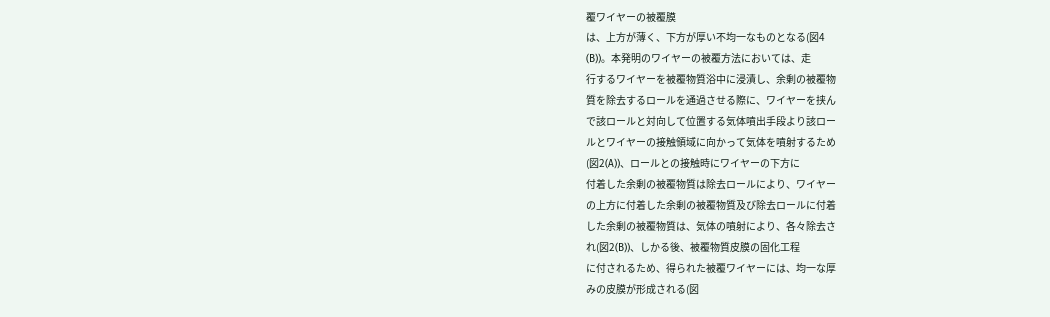覆ワイヤーの被覆膜
は、上方が薄く、下方が厚い不均一なものとなる(図4
(B))。本発明のワイヤーの被覆方法においては、走
行するワイヤーを被覆物質浴中に浸漬し、余剰の被覆物
質を除去するロールを通過させる際に、ワイヤーを挟ん
で該ロールと対向して位置する気体噴出手段より該ロー
ルとワイヤーの接触領域に向かって気体を噴射するため
(図2(A))、ロールとの接触時にワイヤーの下方に
付着した余剰の被覆物質は除去ロールにより、ワイヤー
の上方に付着した余剰の被覆物質及び除去ロールに付着
した余剰の被覆物質は、気体の噴射により、各々除去さ
れ(図2(B))、しかる後、被覆物質皮膜の固化工程
に付されるため、得られた被覆ワイヤーには、均一な厚
みの皮膜が形成される(図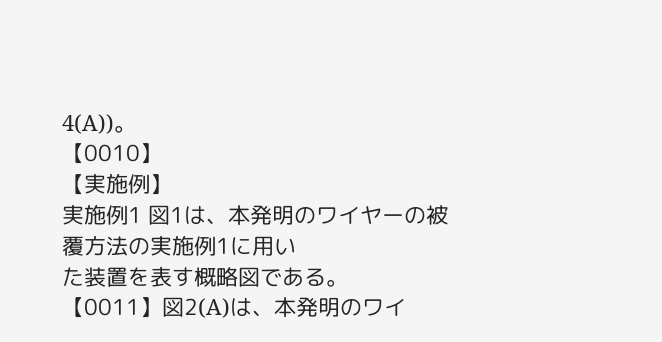4(A))。
【0010】
【実施例】
実施例1 図1は、本発明のワイヤーの被覆方法の実施例1に用い
た装置を表す概略図である。
【0011】図2(A)は、本発明のワイ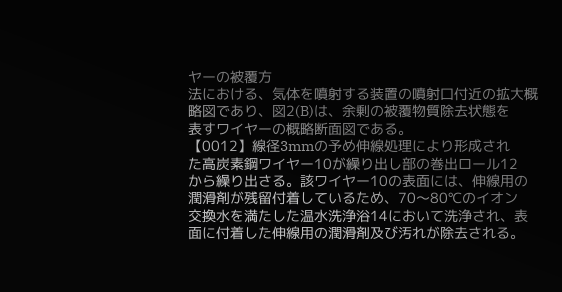ヤーの被覆方
法における、気体を噴射する装置の噴射口付近の拡大概
略図であり、図2(B)は、余剰の被覆物質除去状態を
表すワイヤーの概略断面図である。
【0012】線径3mmの予め伸線処理により形成され
た高炭素鋼ワイヤー10が繰り出し部の巻出ロール12
から繰り出さる。該ワイヤー10の表面には、伸線用の
潤滑剤が残留付着しているため、70〜80℃のイオン
交換水を満たした温水洗浄浴14において洗浄され、表
面に付着した伸線用の潤滑剤及び汚れが除去される。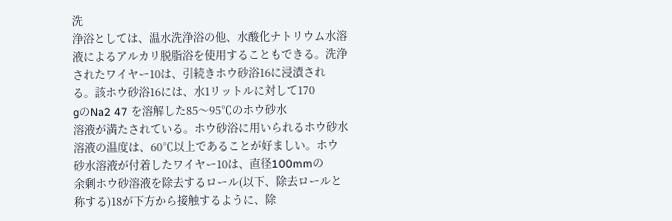洗
浄浴としては、温水洗浄浴の他、水酸化ナトリウム水溶
液によるアルカリ脱脂浴を使用することもできる。洗浄
されたワイヤー10は、引続きホウ砂浴16に浸漬され
る。該ホウ砂浴16には、水1リットルに対して170
gのNa2 47 を溶解した85〜95℃のホウ砂水
溶液が満たされている。ホウ砂浴に用いられるホウ砂水
溶液の温度は、60℃以上であることが好ましい。ホウ
砂水溶液が付着したワイヤー10は、直径100mmの
余剰ホウ砂溶液を除去するロール(以下、除去ロールと
称する)18が下方から接触するように、除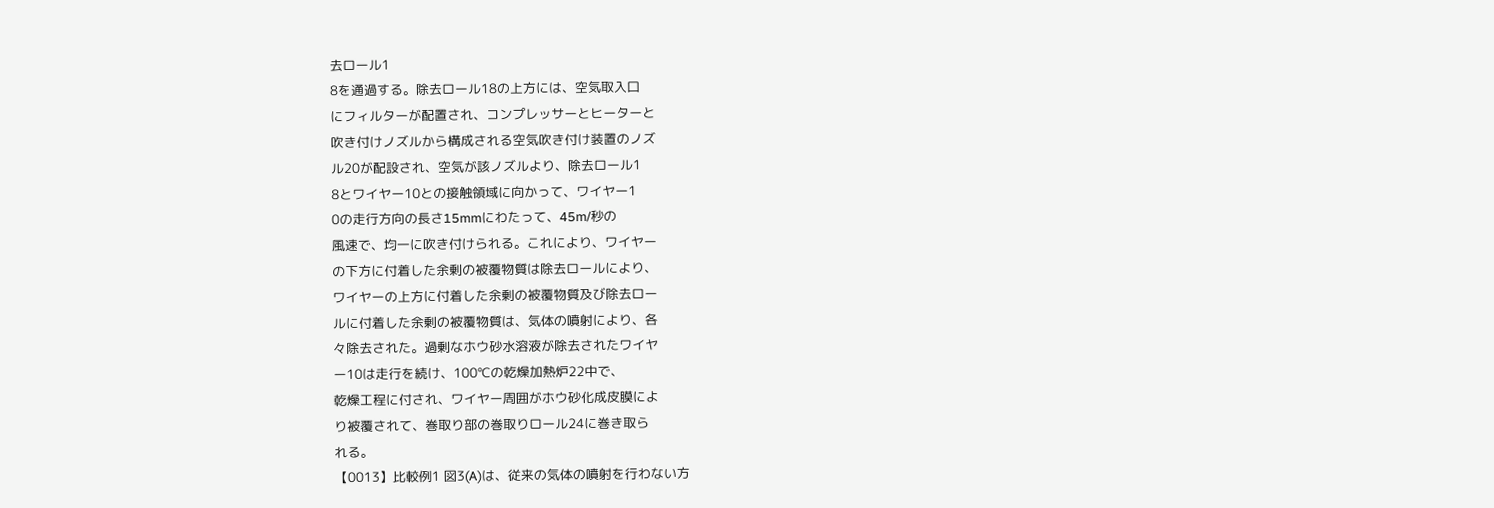去ロール1
8を通過する。除去ロール18の上方には、空気取入口
にフィルターが配置され、コンプレッサーとヒーターと
吹き付けノズルから構成される空気吹き付け装置のノズ
ル20が配設され、空気が該ノズルより、除去ロール1
8とワイヤー10との接触領域に向かって、ワイヤー1
0の走行方向の長さ15mmにわたって、45m/秒の
風速で、均一に吹き付けられる。これにより、ワイヤー
の下方に付着した余剰の被覆物質は除去ロールにより、
ワイヤーの上方に付着した余剰の被覆物質及び除去ロー
ルに付着した余剰の被覆物質は、気体の噴射により、各
々除去された。過剰なホウ砂水溶液が除去されたワイヤ
ー10は走行を続け、100℃の乾燥加熱炉22中で、
乾燥工程に付され、ワイヤー周囲がホウ砂化成皮膜によ
り被覆されて、巻取り部の巻取りロール24に巻き取ら
れる。
【0013】比較例1 図3(A)は、従来の気体の噴射を行わない方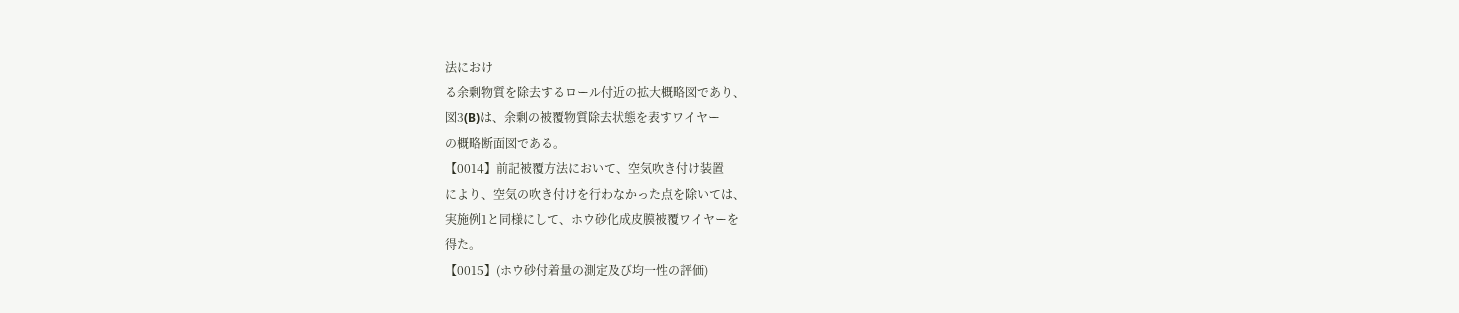法におけ
る余剰物質を除去するロール付近の拡大概略図であり、
図3(B)は、余剰の被覆物質除去状態を表すワイヤー
の概略断面図である。
【0014】前記被覆方法において、空気吹き付け装置
により、空気の吹き付けを行わなかった点を除いては、
実施例1と同様にして、ホウ砂化成皮膜被覆ワイヤーを
得た。
【0015】(ホウ砂付着量の測定及び均一性の評価)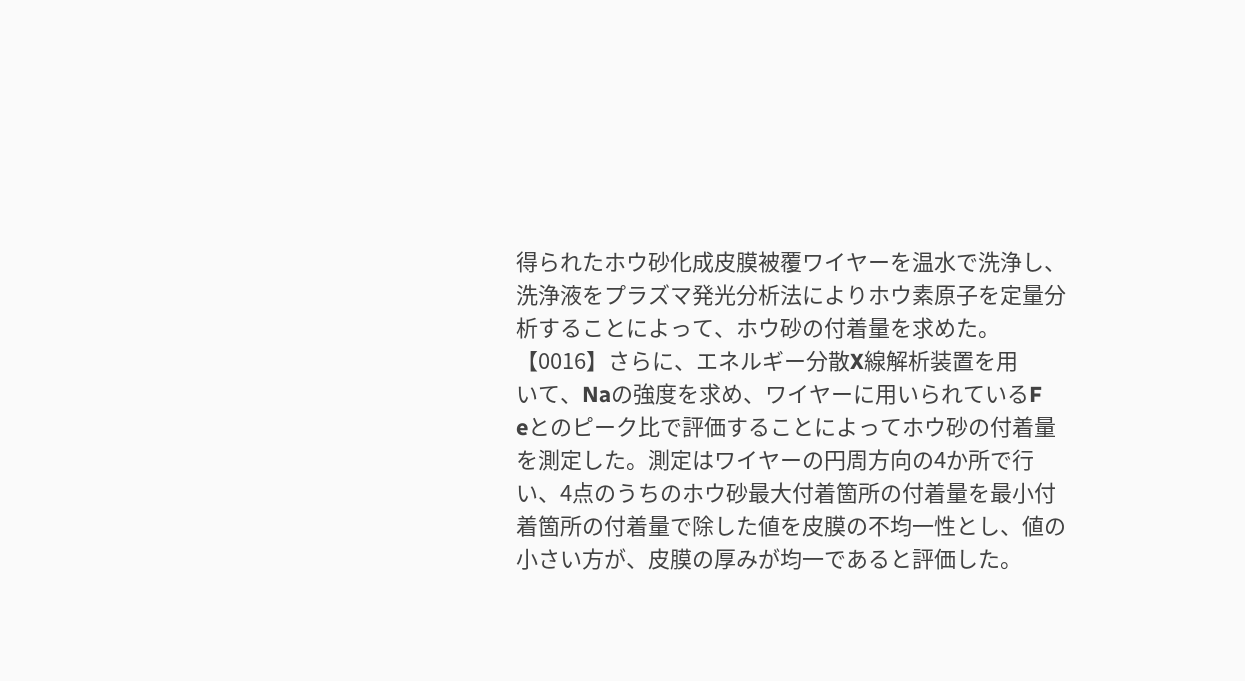得られたホウ砂化成皮膜被覆ワイヤーを温水で洗浄し、
洗浄液をプラズマ発光分析法によりホウ素原子を定量分
析することによって、ホウ砂の付着量を求めた。
【0016】さらに、エネルギー分散X線解析装置を用
いて、Naの強度を求め、ワイヤーに用いられているF
eとのピーク比で評価することによってホウ砂の付着量
を測定した。測定はワイヤーの円周方向の4か所で行
い、4点のうちのホウ砂最大付着箇所の付着量を最小付
着箇所の付着量で除した値を皮膜の不均一性とし、値の
小さい方が、皮膜の厚みが均一であると評価した。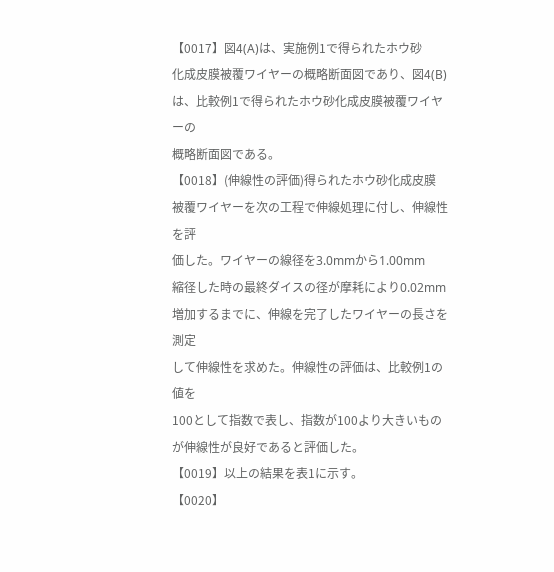【0017】図4(A)は、実施例1で得られたホウ砂
化成皮膜被覆ワイヤーの概略断面図であり、図4(B)
は、比較例1で得られたホウ砂化成皮膜被覆ワイヤーの
概略断面図である。
【0018】(伸線性の評価)得られたホウ砂化成皮膜
被覆ワイヤーを次の工程で伸線処理に付し、伸線性を評
価した。ワイヤーの線径を3.0mmから1.00mm
縮径した時の最終ダイスの径が摩耗により0.02mm
増加するまでに、伸線を完了したワイヤーの長さを測定
して伸線性を求めた。伸線性の評価は、比較例1の値を
100として指数で表し、指数が100より大きいもの
が伸線性が良好であると評価した。
【0019】以上の結果を表1に示す。
【0020】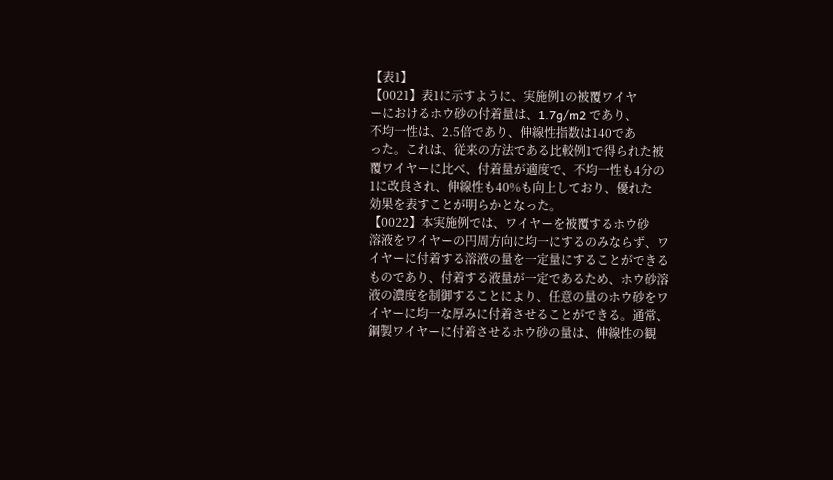【表1】
【0021】表1に示すように、実施例1の被覆ワイヤ
ーにおけるホウ砂の付着量は、1.7g/m2 であり、
不均一性は、2.5倍であり、伸線性指数は140であ
った。これは、従来の方法である比較例1で得られた被
覆ワイヤーに比べ、付着量が適度で、不均一性も4分の
1に改良され、伸線性も40%も向上しており、優れた
効果を表すことが明らかとなった。
【0022】本実施例では、ワイヤーを被覆するホウ砂
溶液をワイヤーの円周方向に均一にするのみならず、ワ
イヤーに付着する溶液の量を一定量にすることができる
ものであり、付着する液量が一定であるため、ホウ砂溶
液の濃度を制御することにより、任意の量のホウ砂をワ
イヤーに均一な厚みに付着させることができる。通常、
鋼製ワイヤーに付着させるホウ砂の量は、伸線性の観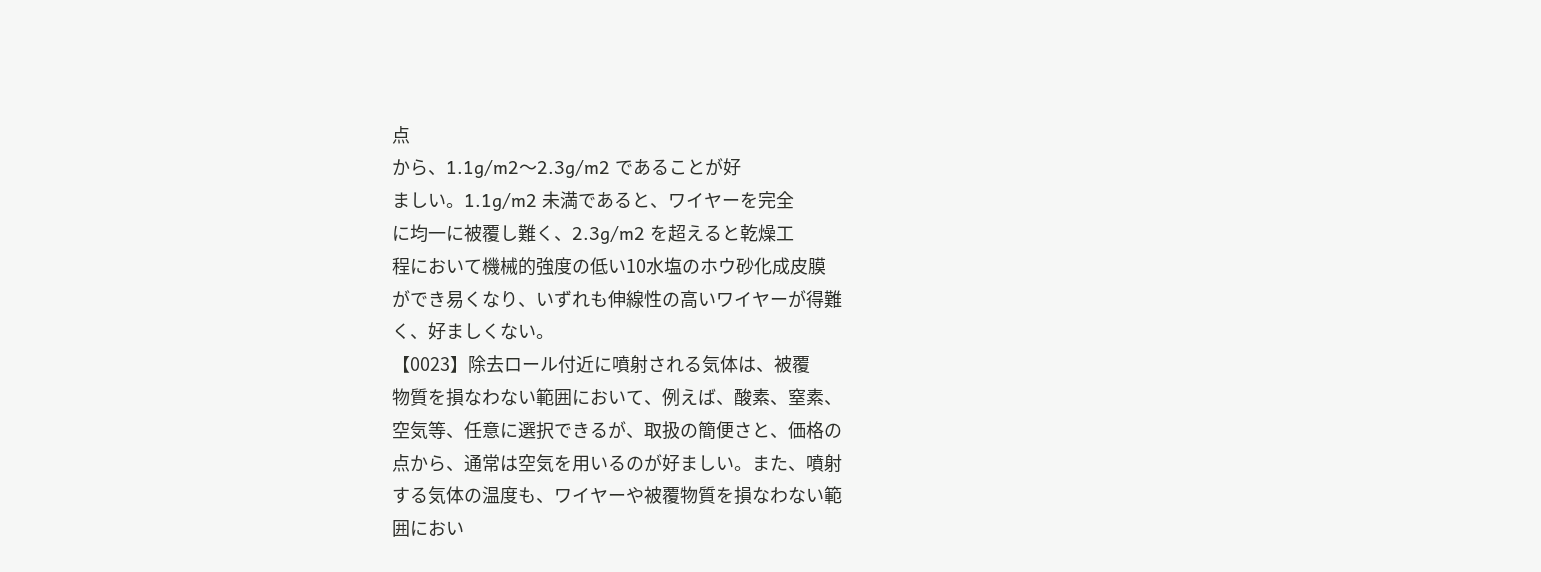点
から、1.1g/m2〜2.3g/m2 であることが好
ましい。1.1g/m2 未満であると、ワイヤーを完全
に均一に被覆し難く、2.3g/m2 を超えると乾燥工
程において機械的強度の低い10水塩のホウ砂化成皮膜
ができ易くなり、いずれも伸線性の高いワイヤーが得難
く、好ましくない。
【0023】除去ロール付近に噴射される気体は、被覆
物質を損なわない範囲において、例えば、酸素、窒素、
空気等、任意に選択できるが、取扱の簡便さと、価格の
点から、通常は空気を用いるのが好ましい。また、噴射
する気体の温度も、ワイヤーや被覆物質を損なわない範
囲におい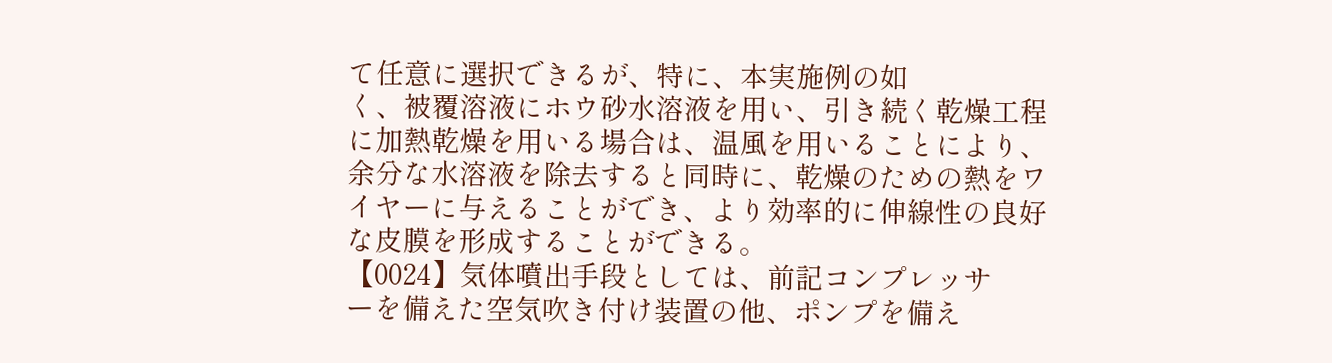て任意に選択できるが、特に、本実施例の如
く、被覆溶液にホウ砂水溶液を用い、引き続く乾燥工程
に加熱乾燥を用いる場合は、温風を用いることにより、
余分な水溶液を除去すると同時に、乾燥のための熱をワ
イヤーに与えることができ、より効率的に伸線性の良好
な皮膜を形成することができる。
【0024】気体噴出手段としては、前記コンプレッサ
ーを備えた空気吹き付け装置の他、ポンプを備え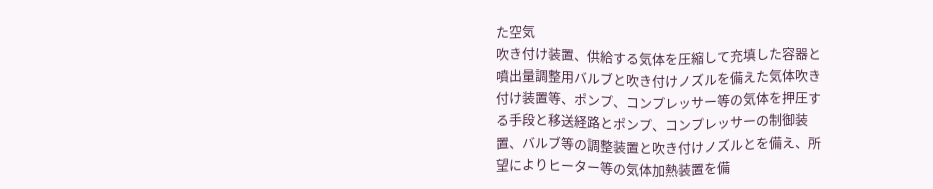た空気
吹き付け装置、供給する気体を圧縮して充填した容器と
噴出量調整用バルブと吹き付けノズルを備えた気体吹き
付け装置等、ポンプ、コンプレッサー等の気体を押圧す
る手段と移送経路とポンプ、コンプレッサーの制御装
置、バルブ等の調整装置と吹き付けノズルとを備え、所
望によりヒーター等の気体加熱装置を備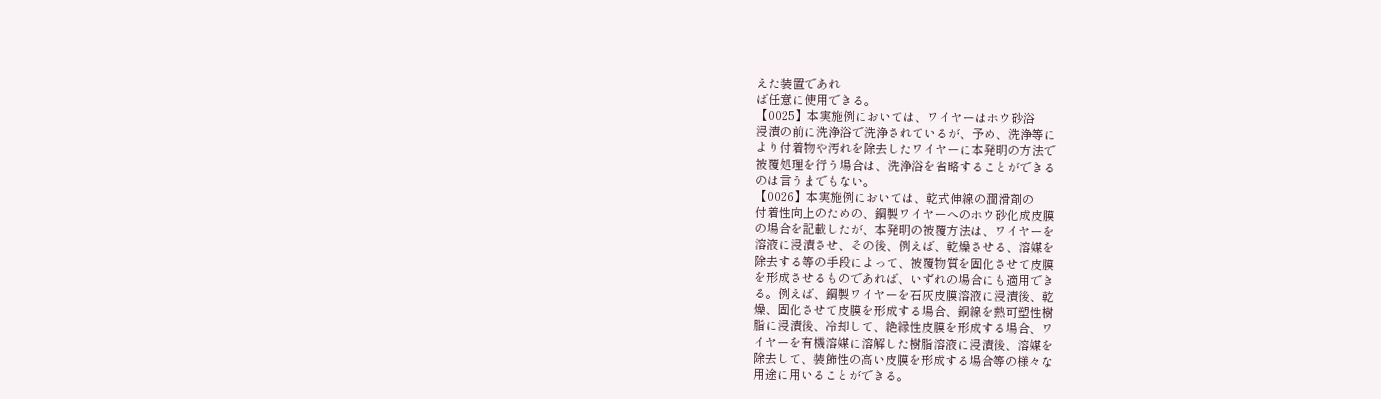えた装置であれ
ば任意に使用できる。
【0025】本実施例においては、ワイヤーはホウ砂浴
浸漬の前に洗浄浴で洗浄されているが、予め、洗浄等に
より付着物や汚れを除去したワイヤーに本発明の方法で
被覆処理を行う場合は、洗浄浴を省略することができる
のは言うまでもない。
【0026】本実施例においては、乾式伸線の潤滑剤の
付着性向上のための、鋼製ワイヤーへのホウ砂化成皮膜
の場合を記載したが、本発明の被覆方法は、ワイヤーを
溶液に浸漬させ、その後、例えば、乾燥させる、溶媒を
除去する等の手段によって、被覆物質を固化させて皮膜
を形成させるものであれば、いずれの場合にも適用でき
る。例えば、鋼製ワイヤーを石灰皮膜溶液に浸漬後、乾
燥、固化させて皮膜を形成する場合、銅線を熱可塑性樹
脂に浸漬後、冷却して、絶縁性皮膜を形成する場合、ワ
イヤーを有機溶媒に溶解した樹脂溶液に浸漬後、溶媒を
除去して、装飾性の高い皮膜を形成する場合等の様々な
用途に用いることができる。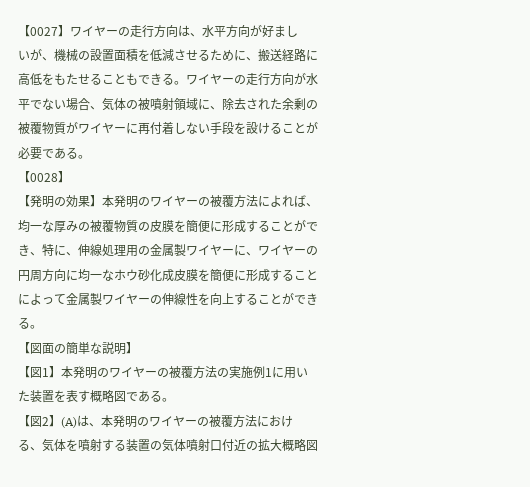【0027】ワイヤーの走行方向は、水平方向が好まし
いが、機械の設置面積を低減させるために、搬送経路に
高低をもたせることもできる。ワイヤーの走行方向が水
平でない場合、気体の被噴射領域に、除去された余剰の
被覆物質がワイヤーに再付着しない手段を設けることが
必要である。
【0028】
【発明の効果】本発明のワイヤーの被覆方法によれば、
均一な厚みの被覆物質の皮膜を簡便に形成することがで
き、特に、伸線処理用の金属製ワイヤーに、ワイヤーの
円周方向に均一なホウ砂化成皮膜を簡便に形成すること
によって金属製ワイヤーの伸線性を向上することができ
る。
【図面の簡単な説明】
【図1】本発明のワイヤーの被覆方法の実施例1に用い
た装置を表す概略図である。
【図2】(A)は、本発明のワイヤーの被覆方法におけ
る、気体を噴射する装置の気体噴射口付近の拡大概略図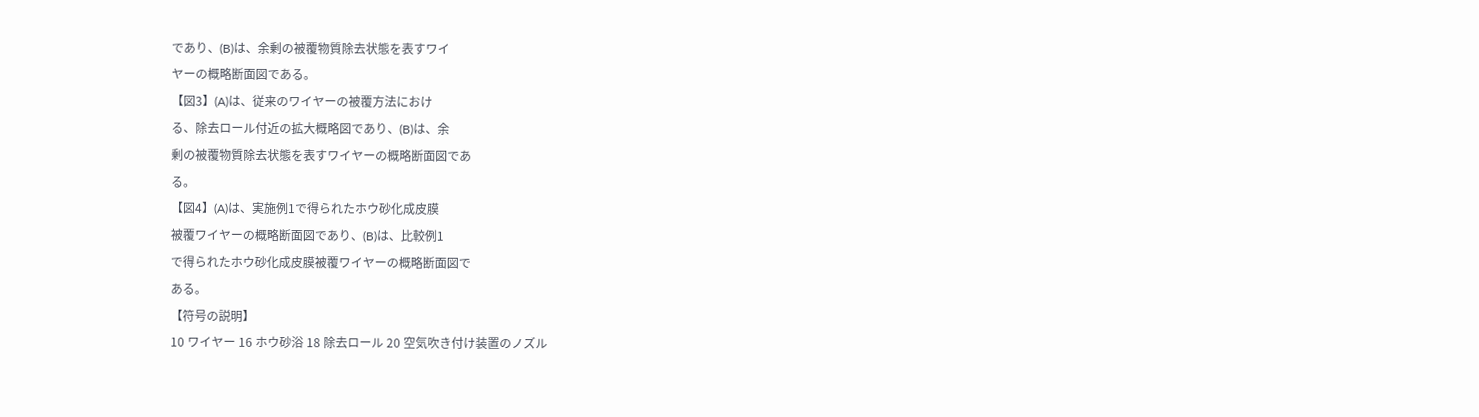であり、(B)は、余剰の被覆物質除去状態を表すワイ
ヤーの概略断面図である。
【図3】(A)は、従来のワイヤーの被覆方法におけ
る、除去ロール付近の拡大概略図であり、(B)は、余
剰の被覆物質除去状態を表すワイヤーの概略断面図であ
る。
【図4】(A)は、実施例1で得られたホウ砂化成皮膜
被覆ワイヤーの概略断面図であり、(B)は、比較例1
で得られたホウ砂化成皮膜被覆ワイヤーの概略断面図で
ある。
【符号の説明】
10 ワイヤー 16 ホウ砂浴 18 除去ロール 20 空気吹き付け装置のノズル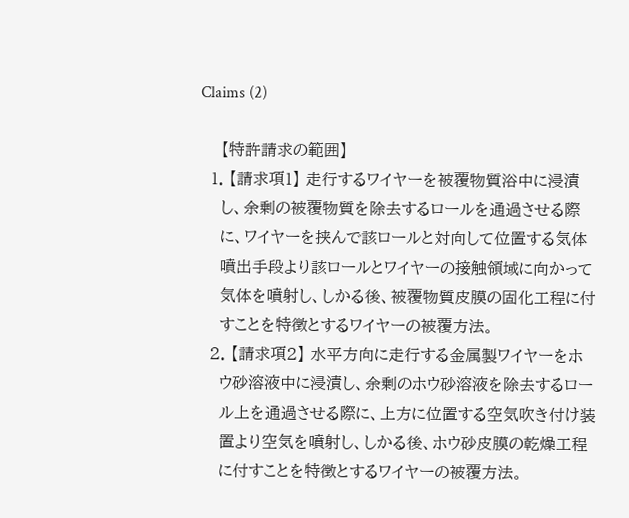Claims (2)

    【特許請求の範囲】
  1. 【請求項1】 走行するワイヤーを被覆物質浴中に浸漬
    し、余剰の被覆物質を除去するロールを通過させる際
    に、ワイヤーを挟んで該ロールと対向して位置する気体
    噴出手段より該ロールとワイヤーの接触領域に向かって
    気体を噴射し、しかる後、被覆物質皮膜の固化工程に付
    すことを特徴とするワイヤーの被覆方法。
  2. 【請求項2】 水平方向に走行する金属製ワイヤーをホ
    ウ砂溶液中に浸漬し、余剰のホウ砂溶液を除去するロー
    ル上を通過させる際に、上方に位置する空気吹き付け装
    置より空気を噴射し、しかる後、ホウ砂皮膜の乾燥工程
    に付すことを特徴とするワイヤーの被覆方法。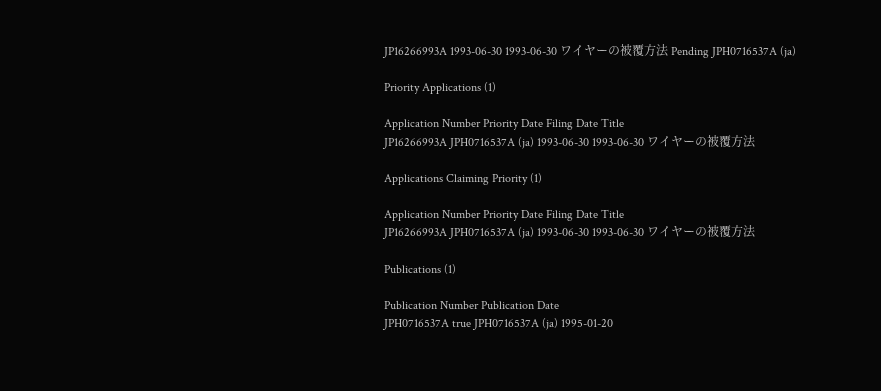JP16266993A 1993-06-30 1993-06-30 ワイヤーの被覆方法 Pending JPH0716537A (ja)

Priority Applications (1)

Application Number Priority Date Filing Date Title
JP16266993A JPH0716537A (ja) 1993-06-30 1993-06-30 ワイヤーの被覆方法

Applications Claiming Priority (1)

Application Number Priority Date Filing Date Title
JP16266993A JPH0716537A (ja) 1993-06-30 1993-06-30 ワイヤーの被覆方法

Publications (1)

Publication Number Publication Date
JPH0716537A true JPH0716537A (ja) 1995-01-20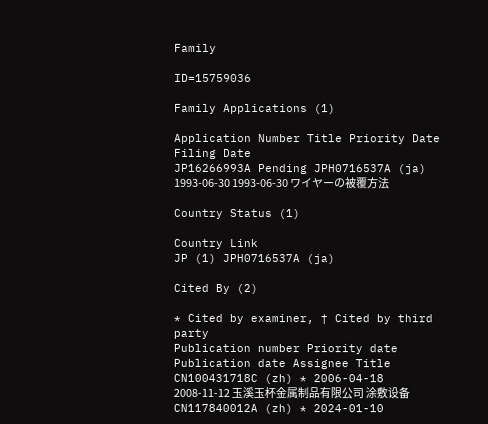Family

ID=15759036

Family Applications (1)

Application Number Title Priority Date Filing Date
JP16266993A Pending JPH0716537A (ja) 1993-06-30 1993-06-30 ワイヤーの被覆方法

Country Status (1)

Country Link
JP (1) JPH0716537A (ja)

Cited By (2)

* Cited by examiner, † Cited by third party
Publication number Priority date Publication date Assignee Title
CN100431718C (zh) * 2006-04-18 2008-11-12 玉溪玉杯金属制品有限公司 涂敷设备
CN117840012A (zh) * 2024-01-10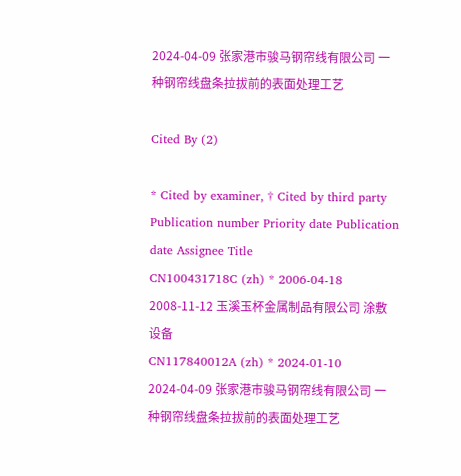2024-04-09 张家港市骏马钢帘线有限公司 一种钢帘线盘条拉拔前的表面处理工艺

Cited By (2)

* Cited by examiner, † Cited by third party
Publication number Priority date Publication date Assignee Title
CN100431718C (zh) * 2006-04-18 2008-11-12 玉溪玉杯金属制品有限公司 涂敷设备
CN117840012A (zh) * 2024-01-10 2024-04-09 张家港市骏马钢帘线有限公司 一种钢帘线盘条拉拔前的表面处理工艺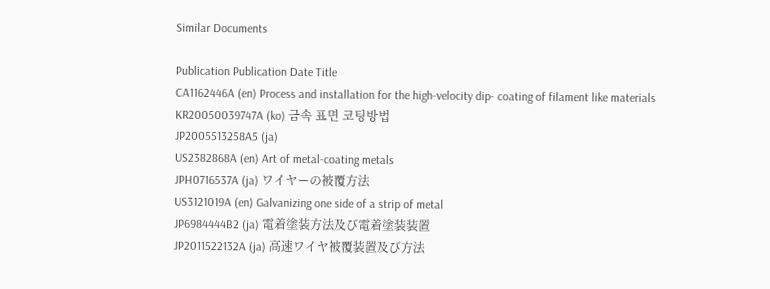Similar Documents

Publication Publication Date Title
CA1162446A (en) Process and installation for the high-velocity dip- coating of filament like materials
KR20050039747A (ko) 금속 표면 코팅방법
JP2005513258A5 (ja)
US2382868A (en) Art of metal-coating metals
JPH0716537A (ja) ワイヤーの被覆方法
US3121019A (en) Galvanizing one side of a strip of metal
JP6984444B2 (ja) 電着塗装方法及び電着塗装装置
JP2011522132A (ja) 高速ワイヤ被覆装置及び方法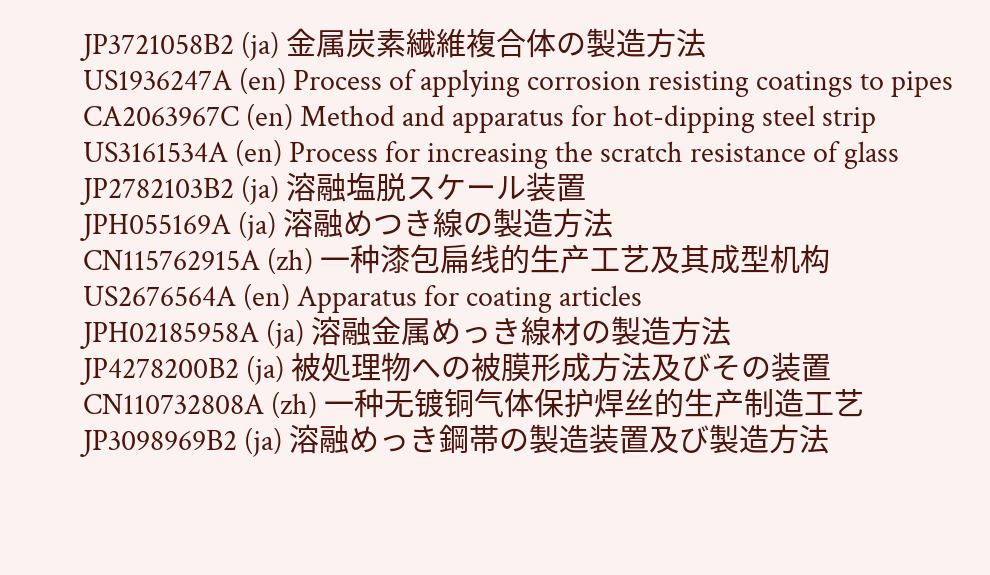JP3721058B2 (ja) 金属炭素繊維複合体の製造方法
US1936247A (en) Process of applying corrosion resisting coatings to pipes
CA2063967C (en) Method and apparatus for hot-dipping steel strip
US3161534A (en) Process for increasing the scratch resistance of glass
JP2782103B2 (ja) 溶融塩脱スケール装置
JPH055169A (ja) 溶融めつき線の製造方法
CN115762915A (zh) 一种漆包扁线的生产工艺及其成型机构
US2676564A (en) Apparatus for coating articles
JPH02185958A (ja) 溶融金属めっき線材の製造方法
JP4278200B2 (ja) 被処理物への被膜形成方法及びその装置
CN110732808A (zh) 一种无镀铜气体保护焊丝的生产制造工艺
JP3098969B2 (ja) 溶融めっき鋼帯の製造装置及び製造方法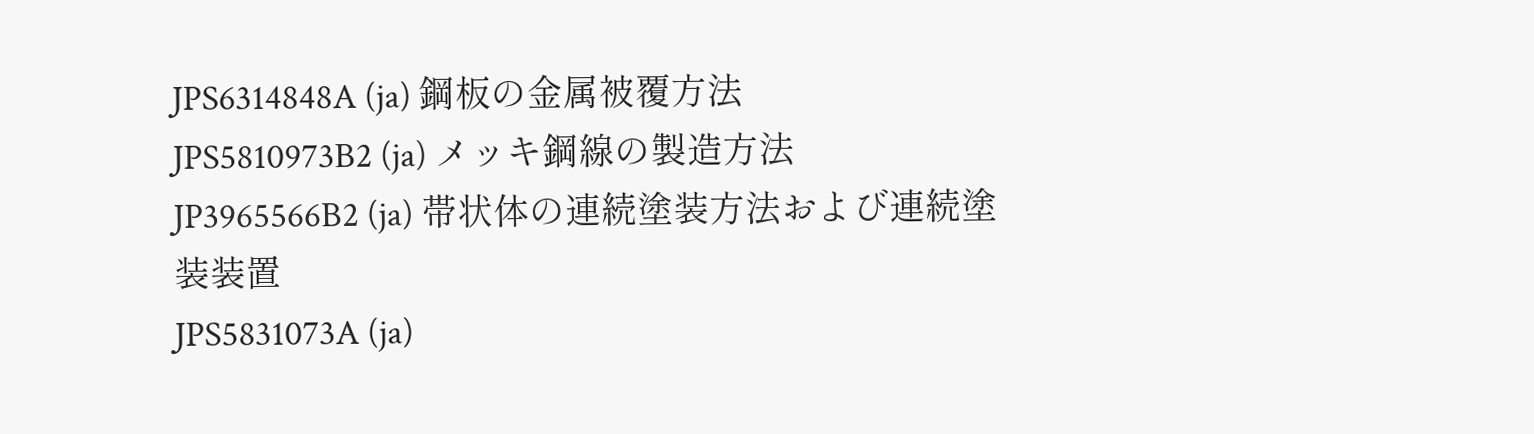JPS6314848A (ja) 鋼板の金属被覆方法
JPS5810973B2 (ja) メッキ鋼線の製造方法
JP3965566B2 (ja) 帯状体の連続塗装方法および連続塗装装置
JPS5831073A (ja)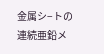金属シ−トの連続亜鉛メ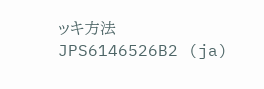ッキ方法
JPS6146526B2 (ja)